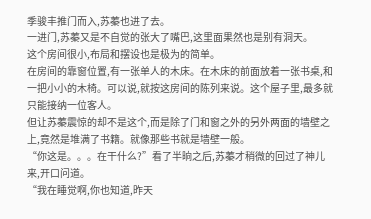季骏丰推门而入,苏蓁也进了去。
一进门,苏蓁又是不自觉的张大了嘴巴,这里面果然也是别有洞天。
这个房间很小,布局和摆设也是极为的简单。
在房间的靠窗位置,有一张单人的木床。在木床的前面放着一张书桌,和一把小小的木椅。可以说,就按这房间的陈列来说。这个屋子里,最多就只能接纳一位客人。
但让苏蓁震惊的却不是这个,而是除了门和窗之外的另外两面的墙壁之上,竟然是堆满了书籍。就像那些书就是墙壁一般。
“你这是。。。在干什么?”看了半晌之后,苏蓁才稍微的回过了神儿来,开口问道。
“我在睡觉啊,你也知道,昨天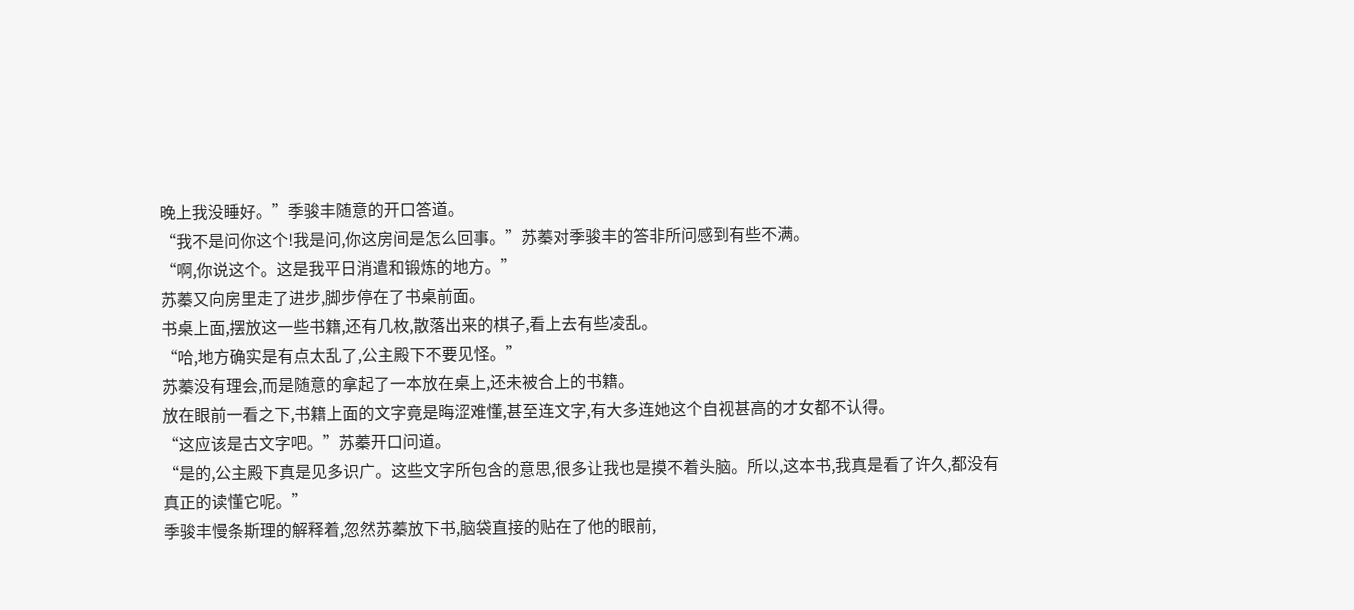晚上我没睡好。”季骏丰随意的开口答道。
“我不是问你这个!我是问,你这房间是怎么回事。”苏蓁对季骏丰的答非所问感到有些不满。
“啊,你说这个。这是我平日消遣和锻炼的地方。”
苏蓁又向房里走了进步,脚步停在了书桌前面。
书桌上面,摆放这一些书籍,还有几枚,散落出来的棋子,看上去有些凌乱。
“哈,地方确实是有点太乱了,公主殿下不要见怪。”
苏蓁没有理会,而是随意的拿起了一本放在桌上,还未被合上的书籍。
放在眼前一看之下,书籍上面的文字竟是晦涩难懂,甚至连文字,有大多连她这个自视甚高的才女都不认得。
“这应该是古文字吧。”苏蓁开口问道。
“是的,公主殿下真是见多识广。这些文字所包含的意思,很多让我也是摸不着头脑。所以,这本书,我真是看了许久,都没有真正的读懂它呢。”
季骏丰慢条斯理的解释着,忽然苏蓁放下书,脑袋直接的贴在了他的眼前,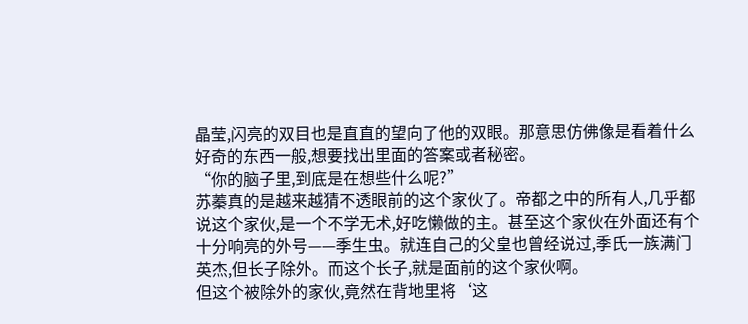晶莹,闪亮的双目也是直直的望向了他的双眼。那意思仿佛像是看着什么好奇的东西一般,想要找出里面的答案或者秘密。
“你的脑子里,到底是在想些什么呢?”
苏蓁真的是越来越猜不透眼前的这个家伙了。帝都之中的所有人,几乎都说这个家伙,是一个不学无术,好吃懒做的主。甚至这个家伙在外面还有个十分响亮的外号——季生虫。就连自己的父皇也曾经说过,季氏一族满门英杰,但长子除外。而这个长子,就是面前的这个家伙啊。
但这个被除外的家伙,竟然在背地里将‘这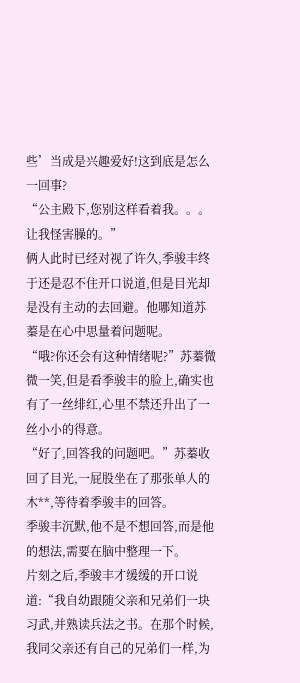些’当成是兴趣爱好!这到底是怎么一回事?
“公主殿下,您别这样看着我。。。让我怪害臊的。”
俩人此时已经对视了许久,季骏丰终于还是忍不住开口说道,但是目光却是没有主动的去回避。他哪知道苏蓁是在心中思量着问题呢。
“哦?你还会有这种情绪呢?”苏蓁微微一笑,但是看季骏丰的脸上,确实也有了一丝绯红,心里不禁还升出了一丝小小的得意。
“好了,回答我的问题吧。”苏蓁收回了目光,一屁股坐在了那张单人的木**,等待着季骏丰的回答。
季骏丰沉默,他不是不想回答,而是他的想法,需要在脑中整理一下。
片刻之后,季骏丰才缓缓的开口说道:“我自幼跟随父亲和兄弟们一块习武,并熟读兵法之书。在那个时候,我同父亲还有自己的兄弟们一样,为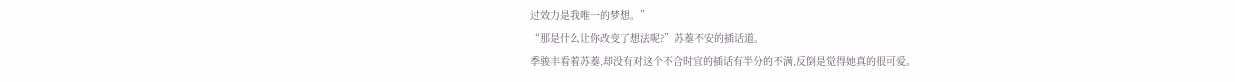过效力是我唯一的梦想。”
“那是什么让你改变了想法呢?”苏蓁不安的插话道。
季骏丰看着苏蓁,却没有对这个不合时宜的插话有半分的不满,反倒是觉得她真的很可爱。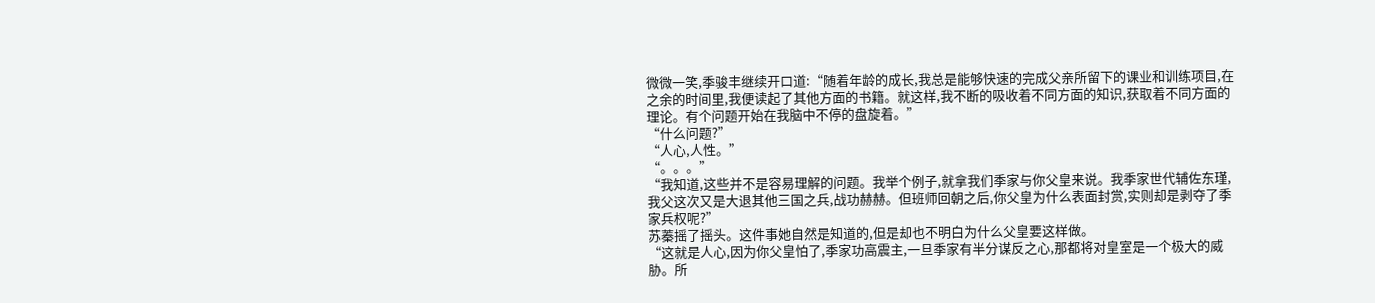微微一笑,季骏丰继续开口道:“随着年龄的成长,我总是能够快速的完成父亲所留下的课业和训练项目,在之余的时间里,我便读起了其他方面的书籍。就这样,我不断的吸收着不同方面的知识,获取着不同方面的理论。有个问题开始在我脑中不停的盘旋着。”
“什么问题?”
“人心,人性。”
“。。。”
“我知道,这些并不是容易理解的问题。我举个例子,就拿我们季家与你父皇来说。我季家世代辅佐东瑾,我父这次又是大退其他三国之兵,战功赫赫。但班师回朝之后,你父皇为什么表面封赏,实则却是剥夺了季家兵权呢?”
苏蓁摇了摇头。这件事她自然是知道的,但是却也不明白为什么父皇要这样做。
“这就是人心,因为你父皇怕了,季家功高震主,一旦季家有半分谋反之心,那都将对皇室是一个极大的威胁。所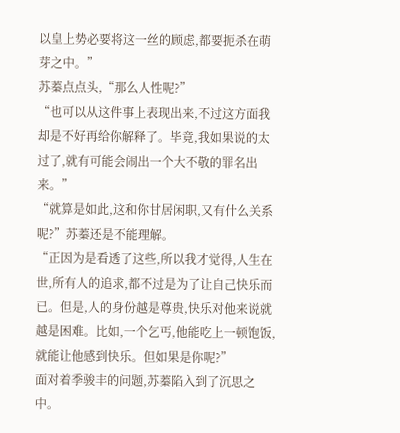以皇上势必要将这一丝的顾虑,都要扼杀在萌芽之中。”
苏蓁点点头,“那么人性呢?”
“也可以从这件事上表现出来,不过这方面我却是不好再给你解释了。毕竟,我如果说的太过了,就有可能会闹出一个大不敬的罪名出来。”
“就算是如此,这和你甘居闲职,又有什么关系呢?”苏蓁还是不能理解。
“正因为是看透了这些,所以我才觉得,人生在世,所有人的追求,都不过是为了让自己快乐而已。但是,人的身份越是尊贵,快乐对他来说就越是困难。比如,一个乞丐,他能吃上一顿饱饭,就能让他感到快乐。但如果是你呢?”
面对着季骏丰的问题,苏蓁陷入到了沉思之中。